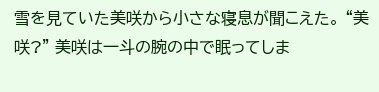雪を見ていた美咲から小さな寝息が聞こえた。 “美咲?" 美咲は一斗の腕の中で眠ってしま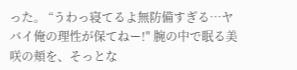った。 “うわっ寝てるよ無防備すぎる…ヤバイ俺の理性が保てねー!" 腕の中で眠る美咲の頬を、そっとな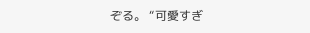ぞる。 “可愛すぎ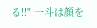る!!" 一斗は顔を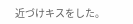近づけキスをした。